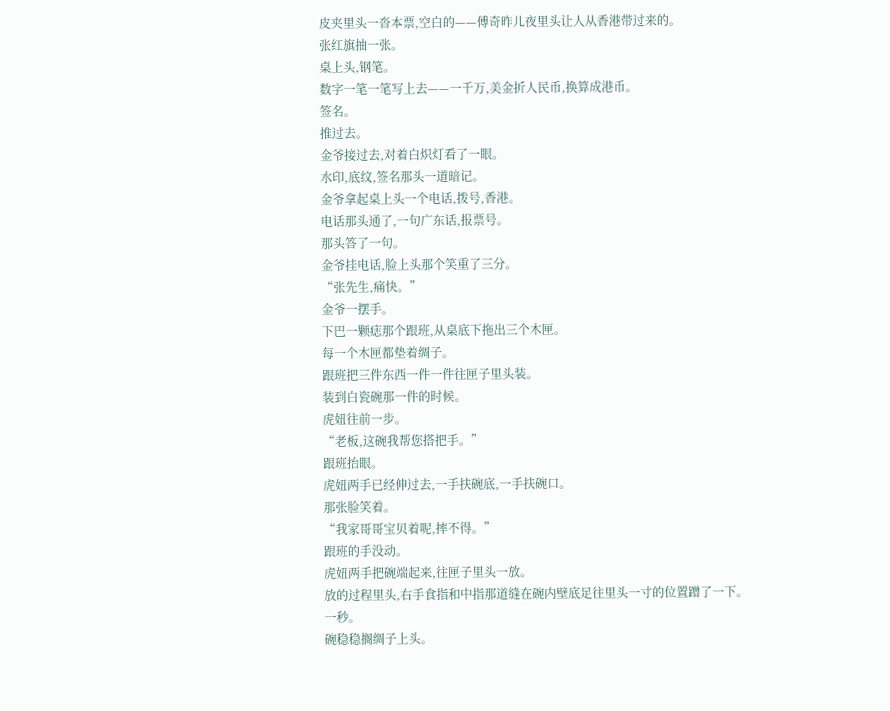皮夹里头一沓本票,空白的——傅奇昨儿夜里头让人从香港带过来的。
张红旗抽一张。
桌上头,钢笔。
数字一笔一笔写上去——一千万,美金折人民币,换算成港币。
签名。
推过去。
金爷接过去,对着白炽灯看了一眼。
水印,底纹,签名那头一道暗记。
金爷拿起桌上头一个电话,拨号,香港。
电话那头通了,一句广东话,报票号。
那头答了一句。
金爷挂电话,脸上头那个笑重了三分。
“张先生,痛快。”
金爷一摆手。
下巴一颗痣那个跟班,从桌底下拖出三个木匣。
每一个木匣都垫着绸子。
跟班把三件东西一件一件往匣子里头装。
装到白瓷碗那一件的时候。
虎妞往前一步。
“老板,这碗我帮您搭把手。”
跟班抬眼。
虎妞两手已经伸过去,一手扶碗底,一手扶碗口。
那张脸笑着。
“我家哥哥宝贝着呢,摔不得。”
跟班的手没动。
虎妞两手把碗端起来,往匣子里头一放。
放的过程里头,右手食指和中指那道缝在碗内壁底足往里头一寸的位置蹭了一下。
一秒。
碗稳稳搁绸子上头。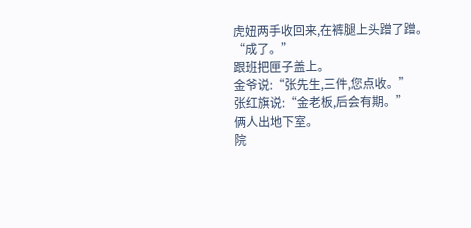虎妞两手收回来,在裤腿上头蹭了蹭。
“成了。”
跟班把匣子盖上。
金爷说:“张先生,三件,您点收。”
张红旗说:“金老板,后会有期。”
俩人出地下室。
院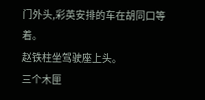门外头,彩英安排的车在胡同口等着。
赵铁柱坐驾驶座上头。
三个木匣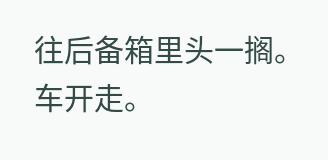往后备箱里头一搁。
车开走。